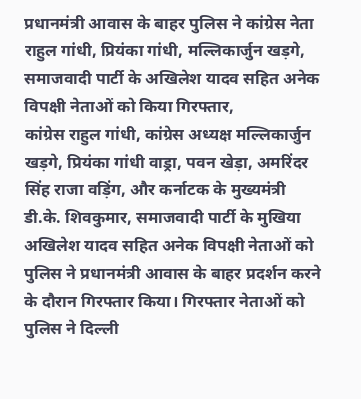प्रधानमंत्री आवास के बाहर पुलिस ने कांग्रेस नेता राहुल गांधी, प्रियंका गांधी, मल्लिकार्जुन खड़गे, समाजवादी पार्टी के अखिलेश यादव सहित अनेक विपक्षी नेताओं को किया गिरफ्तार,
कांग्रेस राहुल गांधी, कांग्रेस अध्यक्ष मल्लिकार्जुन खड़गे, प्रियंका गांधी वाड्रा, पवन खेड़ा, अमरिंदर सिंह राजा वड़िंग, और कर्नाटक के मुख्यमंत्री डी.के. शिवकुमार, समाजवादी पार्टी के मुखिया अखिलेश यादव सहित अनेक विपक्षी नेताओं को पुलिस ने प्रधानमंत्री आवास के बाहर प्रदर्शन करने के दौरान गिरफ्तार किया। गिरफ्तार नेताओं को पुलिस ने दिल्ली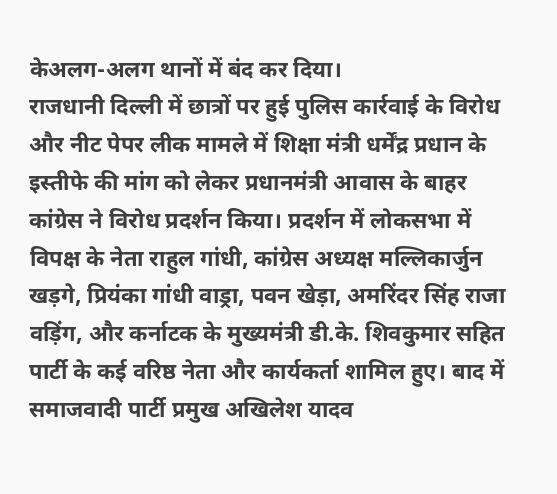केअलग-अलग थानों में बंद कर दिया।
राजधानी दिल्ली में छात्रों पर हुई पुलिस कार्रवाई के विरोध और नीट पेपर लीक मामले में शिक्षा मंत्री धर्मेंद्र प्रधान के इस्तीफे की मांग को लेकर प्रधानमंत्री आवास के बाहर कांग्रेस ने विरोध प्रदर्शन किया। प्रदर्शन में लोकसभा में विपक्ष के नेता राहुल गांधी, कांग्रेस अध्यक्ष मल्लिकार्जुन खड़गे, प्रियंका गांधी वाड्रा, पवन खेड़ा, अमरिंदर सिंह राजा वड़िंग, और कर्नाटक के मुख्यमंत्री डी.के. शिवकुमार सहित पार्टी के कई वरिष्ठ नेता और कार्यकर्ता शामिल हुए। बाद में समाजवादी पार्टी प्रमुख अखिलेश यादव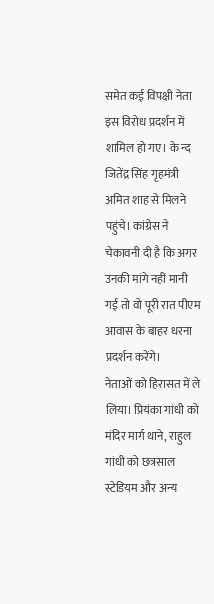समेत कई विपक्षी नेता इस विरोध प्रदर्शन में शामिल हो गए। के न्द जितेंद्र सिंह गृहमंत्री अमित शाह से मिलने पहुंचे। कांग्रेस ने चेकावनी दी है कि अगर उनकी मांगे नहीं मानी गई तो वो पूरी रात पीएम आवास के बाहर धरना प्रदर्शन करेंगे।
नेताओं को हिरासत में ले लिया। प्रियंका गांधी को मंदिर मार्ग थाने, राहुल गांधी को छत्रसाल स्टेडियम और अन्य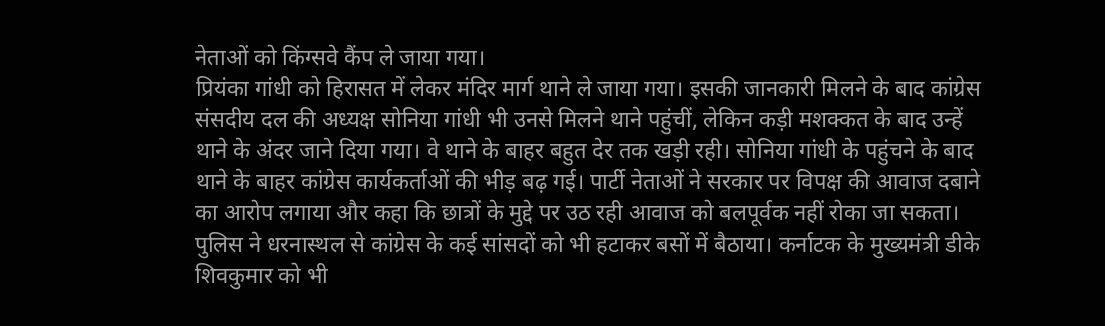नेताओं को किंग्सवे कैंप ले जाया गया।
प्रियंका गांधी को हिरासत में लेकर मंदिर मार्ग थाने ले जाया गया। इसकी जानकारी मिलने के बाद कांग्रेस संसदीय दल की अध्यक्ष सोनिया गांधी भी उनसे मिलने थाने पहुंचीं, लेकिन कड़ी मशक्कत के बाद उन्हें थाने के अंदर जाने दिया गया। वे थाने के बाहर बहुत देर तक खड़ी रही। सोनिया गांधी के पहुंचने के बाद थाने के बाहर कांग्रेस कार्यकर्ताओं की भीड़ बढ़ गई। पार्टी नेताओं ने सरकार पर विपक्ष की आवाज दबाने का आरोप लगाया और कहा कि छात्रों के मुद्दे पर उठ रही आवाज को बलपूर्वक नहीं रोका जा सकता।
पुलिस ने धरनास्थल से कांग्रेस के कई सांसदों को भी हटाकर बसों में बैठाया। कर्नाटक के मुख्यमंत्री डीके शिवकुमार को भी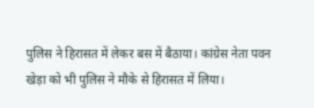पुलिस ने हिरासत में लेकर बस में बैठाया। कांग्रेस नेता पवन खेड़ा को भी पुलिस ने मौके से हिरासत में लिया।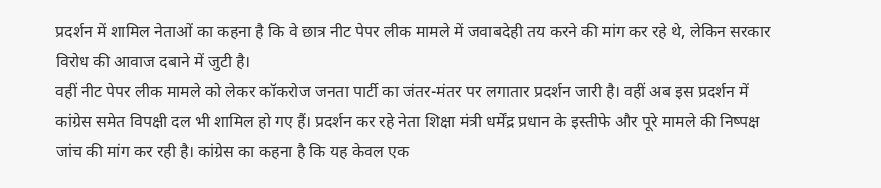प्रदर्शन में शामिल नेताओं का कहना है कि वे छात्र नीट पेपर लीक मामले में जवाबदेही तय करने की मांग कर रहे थे, लेकिन सरकार विरोध की आवाज दबाने में जुटी है।
वहीं नीट पेपर लीक मामले को लेकर कॉकरोज जनता पार्टी का जंतर-मंतर पर लगातार प्रदर्शन जारी है। वहीं अब इस प्रदर्शन में कांग्रेस समेत विपक्षी दल भी शामिल हो गए हैं। प्रदर्शन कर रहे नेता शिक्षा मंत्री धर्मेंद्र प्रधान के इस्तीफे और पूरे मामले की निष्पक्ष जांच की मांग कर रही है। कांग्रेस का कहना है कि यह केवल एक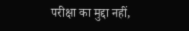परीक्षा का मुद्दा नहीं,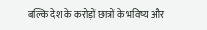बल्कि देश के करोड़ों छात्रों के भविष्य और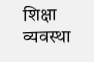शिक्षा व्यवस्था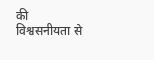की विश्वसनीयता से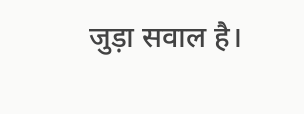जुड़ा सवाल है।